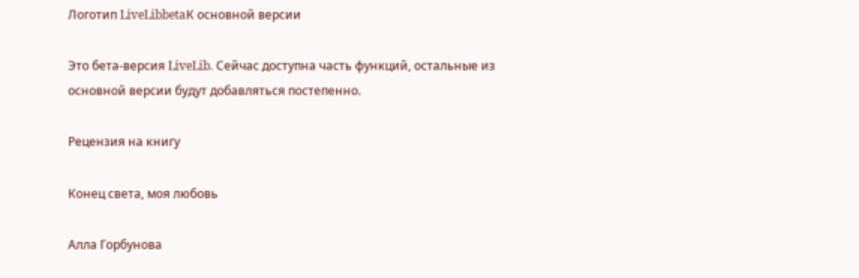Логотип LiveLibbetaК основной версии

Это бета-версия LiveLib. Сейчас доступна часть функций, остальные из основной версии будут добавляться постепенно.

Рецензия на книгу

Конец света, моя любовь

Алла Горбунова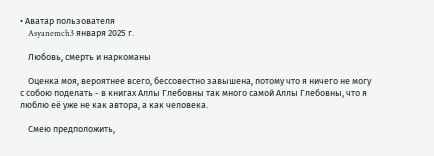• Аватар пользователя
    Asyanemch3 января 2025 г.

    Любовь, смерть и наркоманы

    Оценка моя, вероятнее всего, бессовестно завышена, потому что я ничего не могу с собою поделать - в книгах Аллы Глебовны так много самой Аллы Глебовны, что я люблю её уже не как автора, а как человека.

    Смею предположить,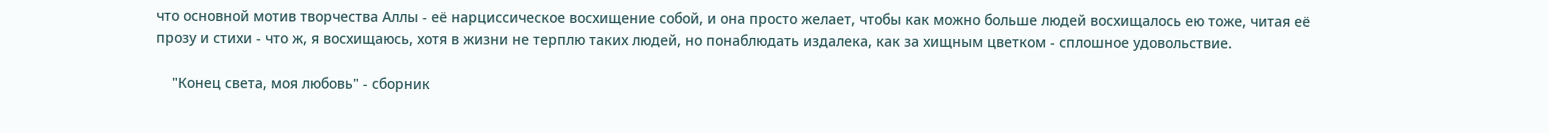что основной мотив творчества Аллы - её нарциссическое восхищение собой, и она просто желает, чтобы как можно больше людей восхищалось ею тоже, читая её прозу и стихи - что ж, я восхищаюсь, хотя в жизни не терплю таких людей, но понаблюдать издалека, как за хищным цветком - сплошное удовольствие.

    "Конец света, моя любовь" - сборник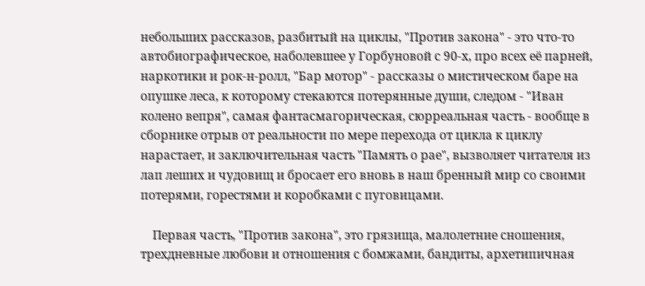небольших рассказов, разбитый на циклы, "Против закона" - это что-то автобиографическое, наболевшее у Горбуновой с 90-х, про всех её парней, наркотики и рок-н-ролл, "Бар мотор" - рассказы о мистическом баре на опушке леса, к которому стекаются потерянные души, следом - "Иван колено вепря", самая фантасмагорическая, сюрреальная часть - вообще в сборнике отрыв от реальности по мере перехода от цикла к циклу нарастает, и заключительная часть "Память о рае", вызволяет читателя из лап леших и чудовищ и бросает его вновь в наш бренный мир со своими потерями, горестями и коробками с пуговицами.

    Первая часть, "Против закона", это грязища, малолетние сношения, трехдневные любови и отношения с бомжами, бандиты, архетипичная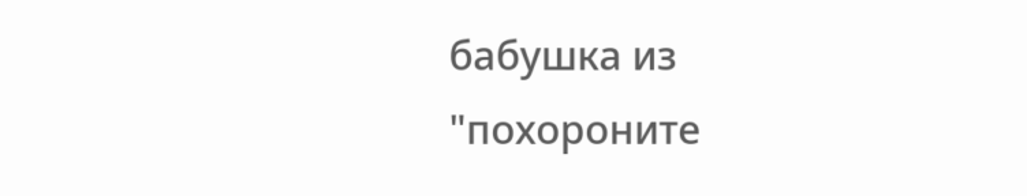бабушка из "похороните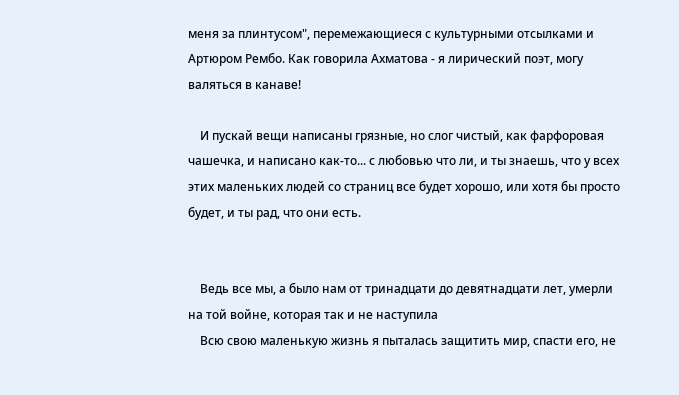меня за плинтусом", перемежающиеся с культурными отсылками и Артюром Рембо. Как говорила Ахматова - я лирический поэт, могу валяться в канаве!

    И пускай вещи написаны грязные, но слог чистый, как фарфоровая чашечка, и написано как-то... с любовью что ли, и ты знаешь, что у всех этих маленьких людей со страниц все будет хорошо, или хотя бы просто будет, и ты рад, что они есть.


    Ведь все мы, а было нам от тринадцати до девятнадцати лет, умерли на той войне, которая так и не наступила
    Всю свою маленькую жизнь я пыталась защитить мир, спасти его, не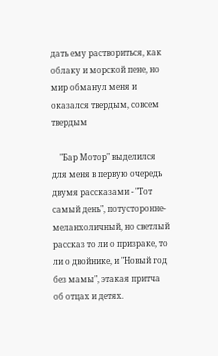дать ему раствориться, как облаку и морской пене, но мир обманул меня и оказался твердым, совсем твердым

    "Бар Мотор" выделился для меня в первую очередь двумя рассказами - "Тот самый день", потусторонне-меланхоличный, но светлый рассказ то ли о призраке, то ли о двойнике, и "Новый год без мамы", этакая притча об отцах и детях.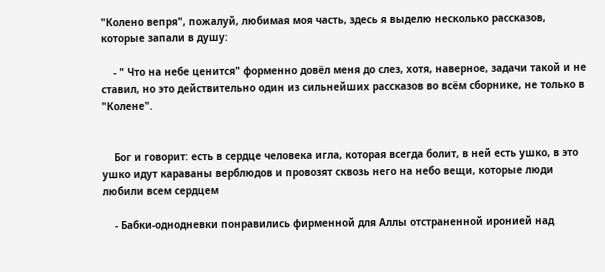"Колено вепря", пожалуй, любимая моя часть, здесь я выделю несколько рассказов, которые запали в душу:

    - " Что на небе ценится" форменно довёл меня до слез, хотя, наверное, задачи такой и не ставил, но это действительно один из сильнейших рассказов во всём сборнике, не только в "Колене".


    Бог и говорит: есть в сердце человека игла, которая всегда болит, в ней есть ушко, в это ушко идут караваны верблюдов и провозят сквозь него на небо вещи, которые люди любили всем сердцем

    - Бабки-однодневки понравились фирменной для Аллы отстраненной иронией над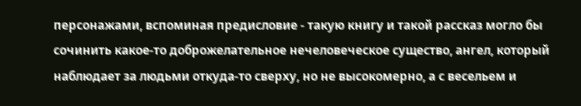персонажами, вспоминая предисловие - такую книгу и такой рассказ могло бы сочинить какое-то доброжелательное нечеловеческое существо, ангел, который наблюдает за людьми откуда-то сверху, но не высокомерно, а с весельем и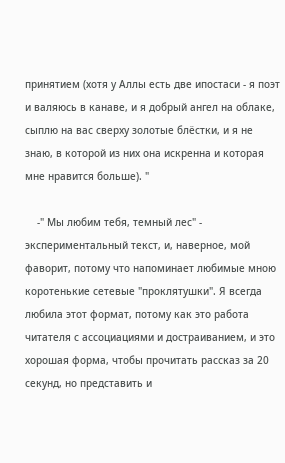принятием (хотя у Аллы есть две ипостаси - я поэт и валяюсь в канаве, и я добрый ангел на облаке, сыплю на вас сверху золотые блёстки, и я не знаю, в которой из них она искренна и которая мне нравится больше). "

    -" Мы любим тебя, темный лес" - экспериментальный текст, и, наверное, мой фаворит, потому что напоминает любимые мною коротенькие сетевые "проклятушки". Я всегда любила этот формат, потому как это работа читателя с ассоциациями и достраиванием, и это хорошая форма, чтобы прочитать рассказ за 20 секунд, но представить и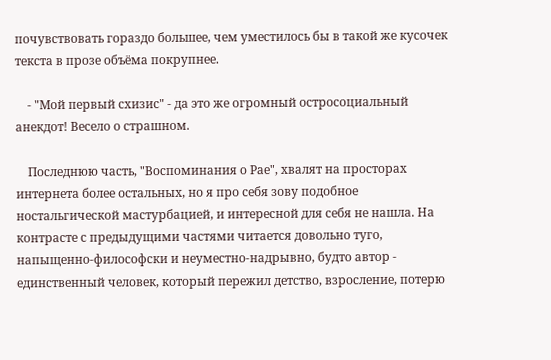почувствовать гораздо большее, чем уместилось бы в такой же кусочек текста в прозе объёма покрупнее.

    - "Мой первый схизис" - да это же огромный остросоциальный анекдот! Весело о страшном.

    Последнюю часть, "Воспоминания о Рае", хвалят на просторах интернета более остальных, но я про себя зову подобное ностальгической мастурбацией, и интересной для себя не нашла. На контрасте с предыдущими частями читается довольно туго, напыщенно-философски и неуместно-надрывно, будто автор - единственный человек, который пережил детство, взросление, потерю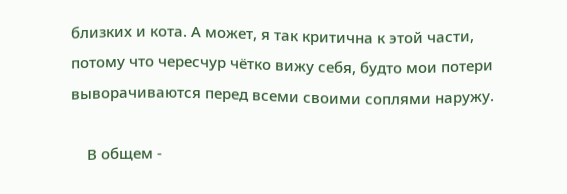близких и кота. А может, я так критична к этой части, потому что чересчур чётко вижу себя, будто мои потери выворачиваются перед всеми своими соплями наружу.

    В общем -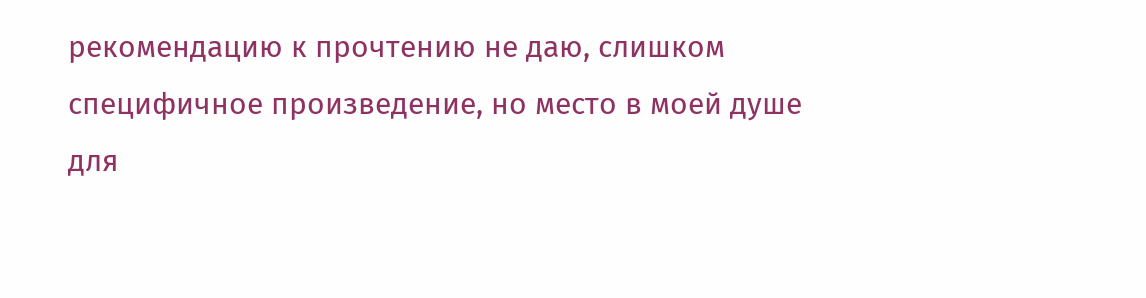рекомендацию к прочтению не даю, слишком специфичное произведение, но место в моей душе для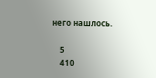него нашлось.

    5
    410